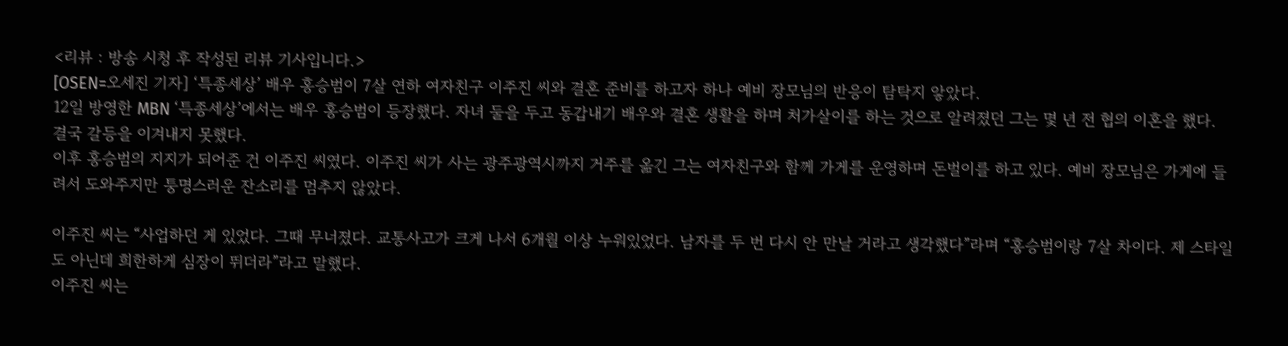<리뷰 : 방송 시청 후 작성된 리뷰 기사입니다.>
[OSEN=오세진 기자] ‘특종세상’ 배우 홍승범이 7살 연하 여자친구 이주진 씨와 결혼 준비를 하고자 하나 예비 장모님의 반응이 탐탁지 앟았다.
12일 방영한 MBN ‘특종세상’에서는 배우 홍승범이 등장했다. 자녀 둘을 두고 동갑내기 배우와 결혼 생활을 하며 처가살이를 하는 것으로 알려졌던 그는 몇 년 전 협의 이혼을 했다. 결국 갈등을 이겨내지 못했다.
이후 홍승범의 지지가 되어준 건 이주진 씨였다. 이주진 씨가 사는 광주광역시까지 거주를 옮긴 그는 여자친구와 함께 가게를 운영하며 돈벌이를 하고 있다. 예비 장모님은 가게에 들려서 도와주지만 퉁명스러운 잔소리를 멈추지 않았다.

이주진 씨는 “사업하던 게 있었다. 그때 무너졌다. 교통사고가 크게 나서 6개월 이상 누워있었다. 남자를 두 번 다시 안 만날 거라고 생각했다”라며 “홍승범이랑 7살 차이다. 제 스타일도 아닌데 희한하게 심장이 뛰더라”라고 말했다.
이주진 씨는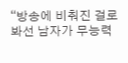“방송에 비춰진 걸로 봐선 남자가 무능력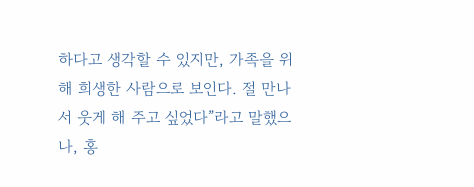하다고 생각할 수 있지만, 가족을 위해 희생한 사람으로 보인다. 절 만나서 웃게 해 주고 싶었다”라고 말했으나, 홍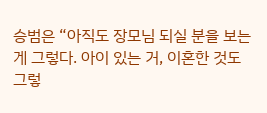승범은 “아직도 장모님 되실 분을 보는 게 그렇다. 아이 있는 거, 이혼한 것도 그렇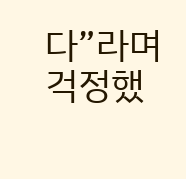다”라며 걱정했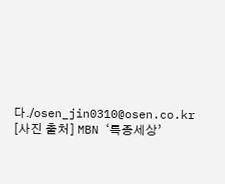다./osen_jin0310@osen.co.kr
[사진 출처] MBN ‘특종세상’